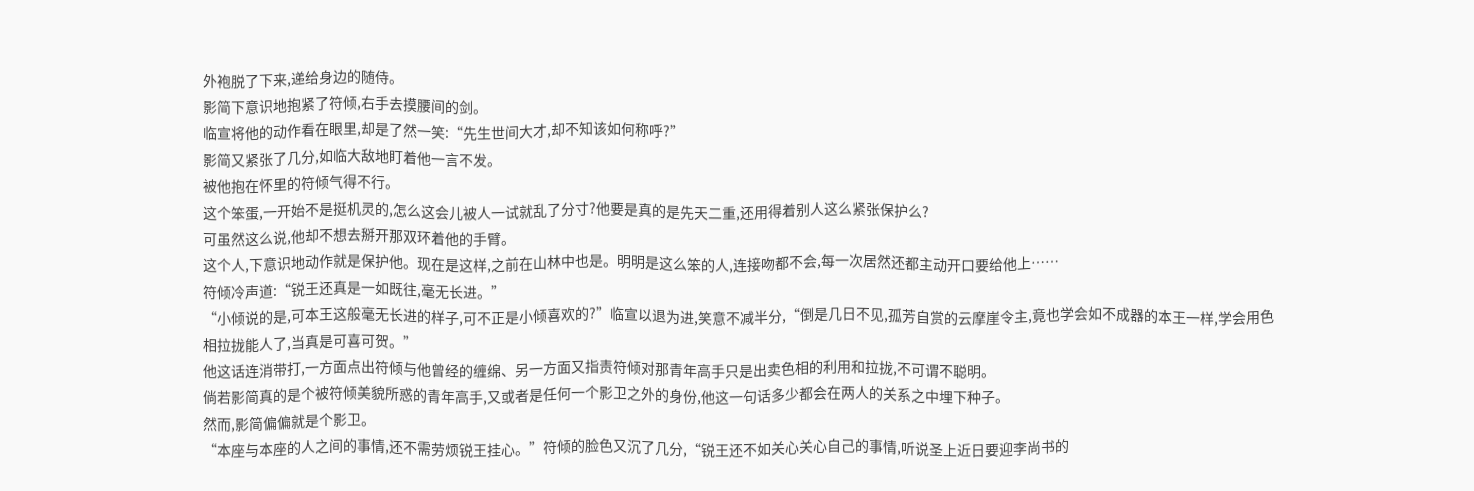外袍脱了下来,递给身边的随侍。
影简下意识地抱紧了符倾,右手去摸腰间的剑。
临宣将他的动作看在眼里,却是了然一笑:“先生世间大才,却不知该如何称呼?”
影简又紧张了几分,如临大敌地盯着他一言不发。
被他抱在怀里的符倾气得不行。
这个笨蛋,一开始不是挺机灵的,怎么这会儿被人一试就乱了分寸?他要是真的是先天二重,还用得着别人这么紧张保护么?
可虽然这么说,他却不想去掰开那双环着他的手臂。
这个人,下意识地动作就是保护他。现在是这样,之前在山林中也是。明明是这么笨的人,连接吻都不会,每一次居然还都主动开口要给他上……
符倾冷声道:“锐王还真是一如既往,毫无长进。”
“小倾说的是,可本王这般毫无长进的样子,可不正是小倾喜欢的?”临宣以退为进,笑意不减半分,“倒是几日不见,孤芳自赏的云摩崖令主,竟也学会如不成器的本王一样,学会用色相拉拢能人了,当真是可喜可贺。”
他这话连消带打,一方面点出符倾与他曾经的缠绵、另一方面又指责符倾对那青年高手只是出卖色相的利用和拉拢,不可谓不聪明。
倘若影简真的是个被符倾美貌所惑的青年高手,又或者是任何一个影卫之外的身份,他这一句话多少都会在两人的关系之中埋下种子。
然而,影简偏偏就是个影卫。
“本座与本座的人之间的事情,还不需劳烦锐王挂心。”符倾的脸色又沉了几分,“锐王还不如关心关心自己的事情,听说圣上近日要迎李尚书的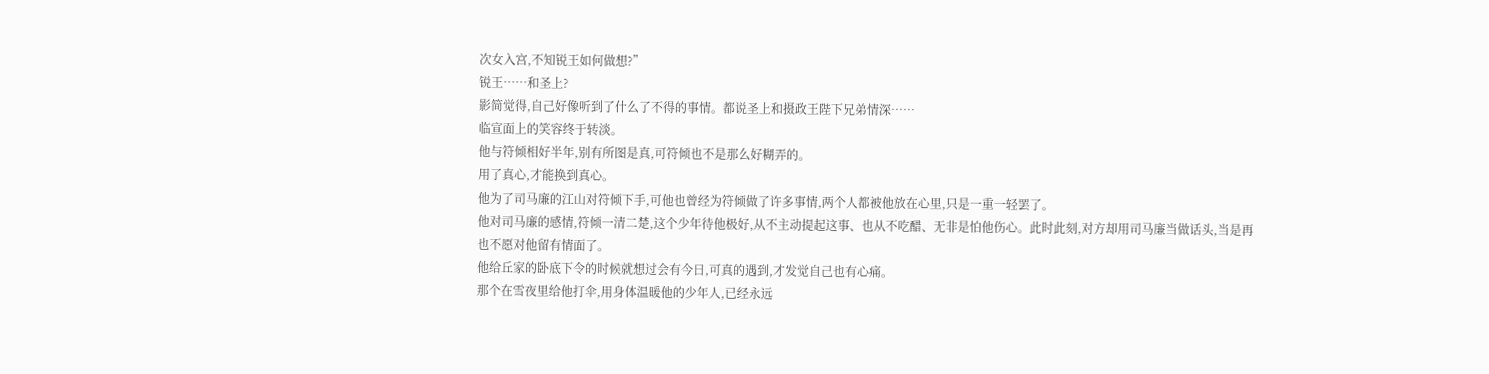次女入宫,不知锐王如何做想?”
锐王……和圣上?
影简觉得,自己好像听到了什么了不得的事情。都说圣上和摄政王陛下兄弟情深……
临宣面上的笑容终于转淡。
他与符倾相好半年,别有所图是真,可符倾也不是那么好糊弄的。
用了真心,才能换到真心。
他为了司马廉的江山对符倾下手,可他也曾经为符倾做了许多事情,两个人都被他放在心里,只是一重一轻罢了。
他对司马廉的感情,符倾一清二楚,这个少年待他极好,从不主动提起这事、也从不吃醋、无非是怕他伤心。此时此刻,对方却用司马廉当做话头,当是再也不愿对他留有情面了。
他给丘家的卧底下令的时候就想过会有今日,可真的遇到,才发觉自己也有心痛。
那个在雪夜里给他打伞,用身体温暖他的少年人,已经永远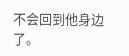不会回到他身边了。